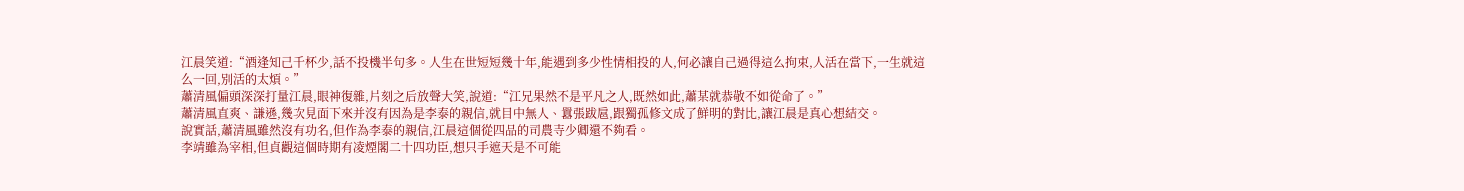江晨笑道:“酒逢知己千杯少,話不投機半句多。人生在世短短幾十年,能遇到多少性情相投的人,何必讓自己過得這么拘束,人活在當下,一生就這么一回,別活的太煩。”
蕭清風偏頭深深打量江晨,眼神復雜,片刻之后放聲大笑,說道:“江兄果然不是平凡之人,既然如此,蕭某就恭敬不如從命了。”
蕭清風直爽、謙遜,幾次見面下來并沒有因為是李泰的親信,就目中無人、囂張跋扈,跟獨孤修文成了鮮明的對比,讓江晨是真心想結交。
說實話,蕭清風雖然沒有功名,但作為李泰的親信,江晨這個從四品的司農寺少卿還不夠看。
李靖雖為宰相,但貞觀這個時期有凌煙閣二十四功臣,想只手遮天是不可能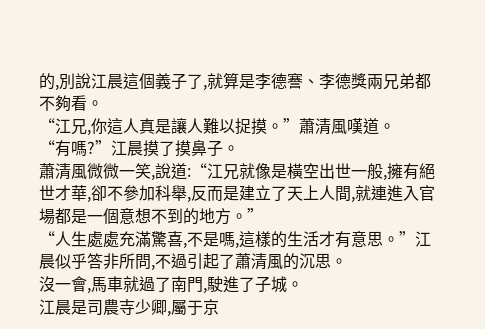的,別說江晨這個義子了,就算是李德謇、李德獎兩兄弟都不夠看。
“江兄,你這人真是讓人難以捉摸。”蕭清風嘆道。
“有嗎?”江晨摸了摸鼻子。
蕭清風微微一笑,說道:“江兄就像是橫空出世一般,擁有絕世才華,卻不參加科舉,反而是建立了天上人間,就連進入官場都是一個意想不到的地方。”
“人生處處充滿驚喜,不是嗎,這樣的生活才有意思。”江晨似乎答非所問,不過引起了蕭清風的沉思。
沒一會,馬車就過了南門,駛進了子城。
江晨是司農寺少卿,屬于京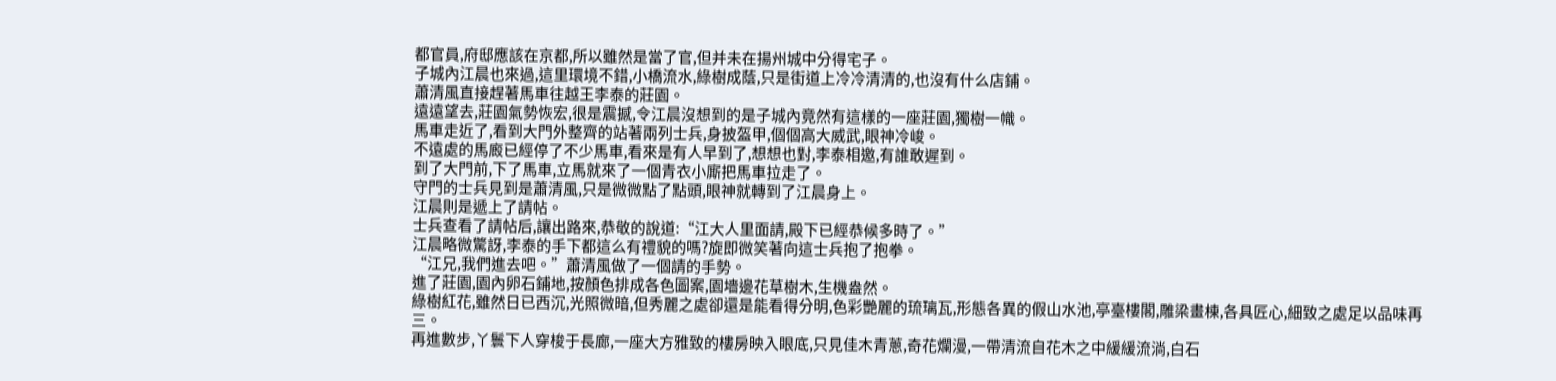都官員,府邸應該在京都,所以雖然是當了官,但并未在揚州城中分得宅子。
子城內江晨也來過,這里環境不錯,小橋流水,綠樹成蔭,只是街道上冷冷清清的,也沒有什么店鋪。
蕭清風直接趕著馬車往越王李泰的莊園。
遠遠望去,莊園氣勢恢宏,很是震撼,令江晨沒想到的是子城內竟然有這樣的一座莊園,獨樹一幟。
馬車走近了,看到大門外整齊的站著兩列士兵,身披盔甲,個個高大威武,眼神冷峻。
不遠處的馬廄已經停了不少馬車,看來是有人早到了,想想也對,李泰相邀,有誰敢遲到。
到了大門前,下了馬車,立馬就來了一個青衣小廝把馬車拉走了。
守門的士兵見到是蕭清風,只是微微點了點頭,眼神就轉到了江晨身上。
江晨則是遞上了請帖。
士兵查看了請帖后,讓出路來,恭敬的說道:“江大人里面請,殿下已經恭候多時了。”
江晨略微驚訝,李泰的手下都這么有禮貌的嗎?旋即微笑著向這士兵抱了抱拳。
“江兄,我們進去吧。”蕭清風做了一個請的手勢。
進了莊園,園內卵石鋪地,按顏色排成各色圖案,園墻邊花草樹木,生機盎然。
綠樹紅花,雖然日已西沉,光照微暗,但秀麗之處卻還是能看得分明,色彩艷麗的琉璃瓦,形態各異的假山水池,亭臺樓閣,雕梁畫棟,各具匠心,細致之處足以品味再三。
再進數步,丫鬟下人穿梭于長廊,一座大方雅致的樓房映入眼底,只見佳木青蔥,奇花爛漫,一帶清流自花木之中緩緩流淌,白石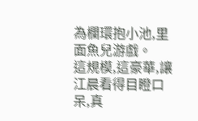為欄環抱小池,里面魚兒游戲。
這規模,這豪華,讓江晨看得目瞪口呆,真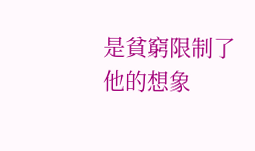是貧窮限制了他的想象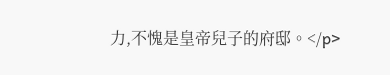力,不愧是皇帝兒子的府邸。</p>